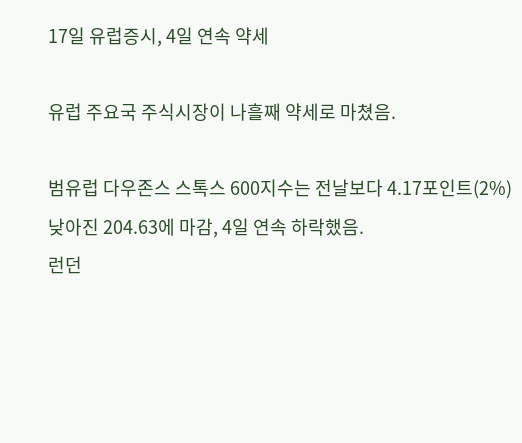17일 유럽증시, 4일 연속 약세

유럽 주요국 주식시장이 나흘째 약세로 마쳤음.

범유럽 다우존스 스톡스 600지수는 전날보다 4.17포인트(2%) 낮아진 204.63에 마감, 4일 연속 하락했음.
런던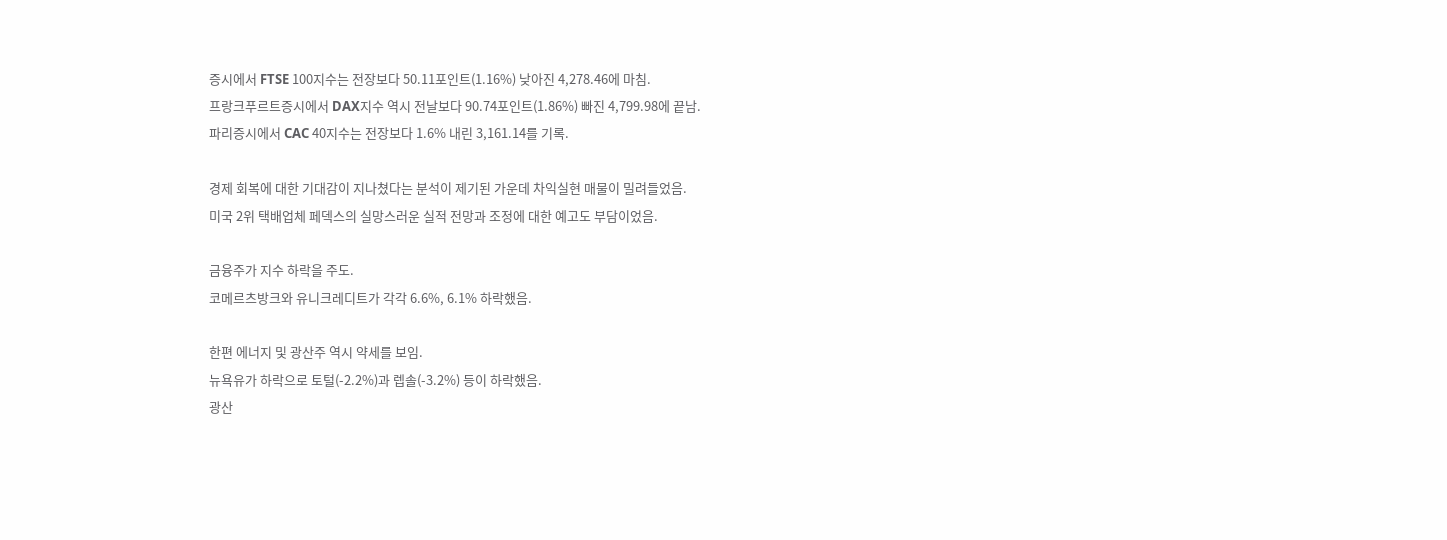증시에서 FTSE 100지수는 전장보다 50.11포인트(1.16%) 낮아진 4,278.46에 마침.
프랑크푸르트증시에서 DAX지수 역시 전날보다 90.74포인트(1.86%) 빠진 4,799.98에 끝남.
파리증시에서 CAC 40지수는 전장보다 1.6% 내린 3,161.14를 기록.

경제 회복에 대한 기대감이 지나쳤다는 분석이 제기된 가운데 차익실현 매물이 밀려들었음.
미국 2위 택배업체 페덱스의 실망스러운 실적 전망과 조정에 대한 예고도 부담이었음.

금융주가 지수 하락을 주도.
코메르츠방크와 유니크레디트가 각각 6.6%, 6.1% 하락했음.

한편 에너지 및 광산주 역시 약세를 보임.
뉴욕유가 하락으로 토털(-2.2%)과 렙솔(-3.2%) 등이 하락했음.
광산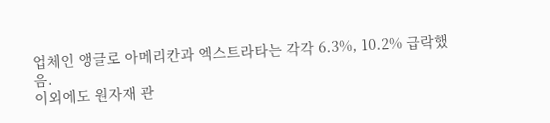업체인 앵글로 아메리칸과 엑스트라타는 각각 6.3%, 10.2% 급락했음.
이외에도 원자재 관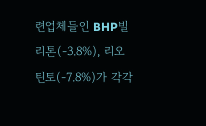련업체들인 BHP빌리톤(-3.8%), 리오틴토(-7.8%)가 각각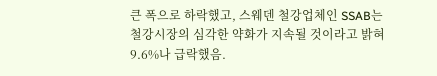큰 폭으로 하락했고, 스웨덴 철강업체인 SSAB는 철강시장의 심각한 약화가 지속될 것이라고 밝혀 9.6%나 급락했음.